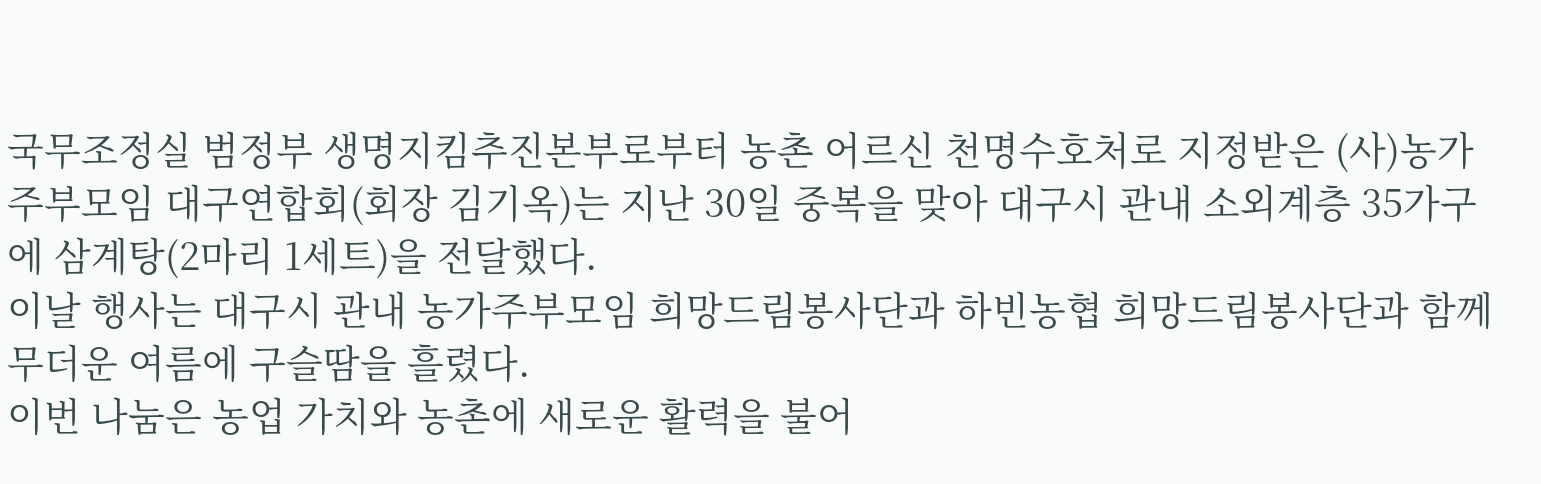국무조정실 범정부 생명지킴추진본부로부터 농촌 어르신 천명수호처로 지정받은 (사)농가주부모임 대구연합회(회장 김기옥)는 지난 30일 중복을 맞아 대구시 관내 소외계층 35가구에 삼계탕(2마리 1세트)을 전달했다.
이날 행사는 대구시 관내 농가주부모임 희망드림봉사단과 하빈농협 희망드림봉사단과 함께 무더운 여름에 구슬땀을 흘렸다.
이번 나눔은 농업 가치와 농촌에 새로운 활력을 불어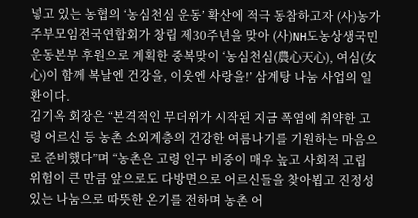넣고 있는 농협의 ‘농심천심 운동’ 확산에 적극 동참하고자 (사)농가주부모임전국연합회가 창립 제30주년을 맞아 (사)NH도농상생국민운동본부 후원으로 계획한 중복맞이 ‘농심천심(農心天心), 여심(女心)이 함께 복날엔 건강을, 이웃엔 사랑을!’ 삼계탕 나눔 사업의 일환이다.
김기옥 회장은 “본격적인 무더위가 시작된 지금 폭염에 취약한 고령 어르신 등 농촌 소외계층의 건강한 여름나기를 기원하는 마음으로 준비했다”며 “농촌은 고령 인구 비중이 매우 높고 사회적 고립 위험이 큰 만큼 앞으로도 다방면으로 어르신들을 찾아뵙고 진정성 있는 나눔으로 따뜻한 온기를 전하며 농촌 어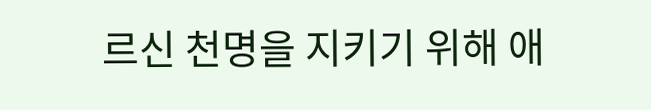르신 천명을 지키기 위해 애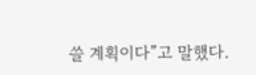쓸 계획이다”고 말했다.